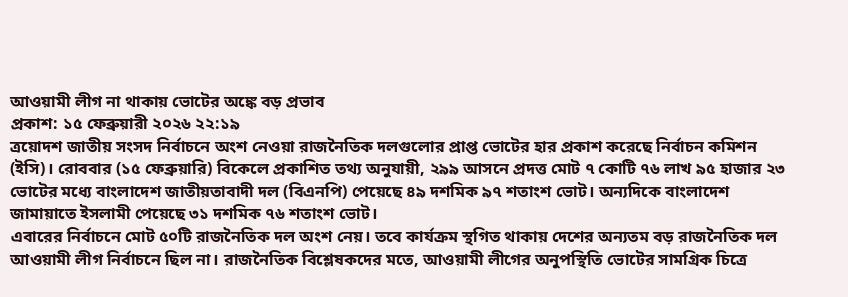আওয়ামী লীগ না থাকায় ভোটের অঙ্কে বড় প্রভাব
প্রকাশ: ১৫ ফেব্রুয়ারী ২০২৬ ২২:১৯
ত্রয়োদশ জাতীয় সংসদ নির্বাচনে অংশ নেওয়া রাজনৈতিক দলগুলোর প্রাপ্ত ভোটের হার প্রকাশ করেছে নির্বাচন কমিশন (ইসি)। রোববার (১৫ ফেব্রুয়ারি) বিকেলে প্রকাশিত তথ্য অনুযায়ী, ২৯৯ আসনে প্রদত্ত মোট ৭ কোটি ৭৬ লাখ ৯৫ হাজার ২৩ ভোটের মধ্যে বাংলাদেশ জাতীয়তাবাদী দল (বিএনপি) পেয়েছে ৪৯ দশমিক ৯৭ শতাংশ ভোট। অন্যদিকে বাংলাদেশ জামায়াতে ইসলামী পেয়েছে ৩১ দশমিক ৭৬ শতাংশ ভোট।
এবারের নির্বাচনে মোট ৫০টি রাজনৈতিক দল অংশ নেয়। তবে কার্যক্রম স্থগিত থাকায় দেশের অন্যতম বড় রাজনৈতিক দল আওয়ামী লীগ নির্বাচনে ছিল না। রাজনৈতিক বিশ্লেষকদের মতে, আওয়ামী লীগের অনুপস্থিতি ভোটের সামগ্রিক চিত্রে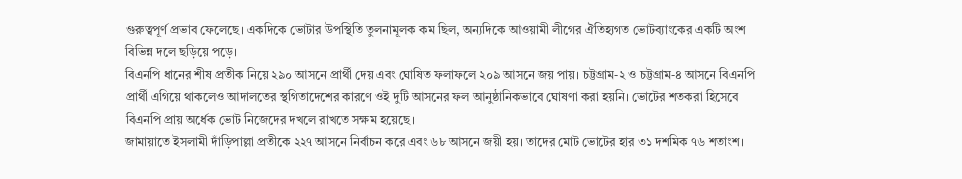গুরুত্বপূর্ণ প্রভাব ফেলেছে। একদিকে ভোটার উপস্থিতি তুলনামূলক কম ছিল, অন্যদিকে আওয়ামী লীগের ঐতিহ্যগত ভোটব্যাংকের একটি অংশ বিভিন্ন দলে ছড়িয়ে পড়ে।
বিএনপি ধানের শীষ প্রতীক নিয়ে ২৯০ আসনে প্রার্থী দেয় এবং ঘোষিত ফলাফলে ২০৯ আসনে জয় পায়। চট্টগ্রাম-২ ও চট্টগ্রাম-৪ আসনে বিএনপি প্রার্থী এগিয়ে থাকলেও আদালতের স্থগিতাদেশের কারণে ওই দুটি আসনের ফল আনুষ্ঠানিকভাবে ঘোষণা করা হয়নি। ভোটের শতকরা হিসেবে বিএনপি প্রায় অর্ধেক ভোট নিজেদের দখলে রাখতে সক্ষম হয়েছে।
জামায়াতে ইসলামী দাঁড়িপাল্লা প্রতীকে ২২৭ আসনে নির্বাচন করে এবং ৬৮ আসনে জয়ী হয়। তাদের মোট ভোটের হার ৩১ দশমিক ৭৬ শতাংশ।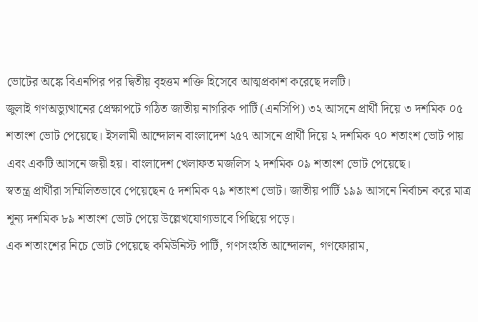ভোটের অঙ্কে বিএনপির পর দ্বিতীয় বৃহত্তম শক্তি হিসেবে আত্মপ্রকাশ করেছে দলটি।
জুলাই গণঅভ্যুত্থানের প্রেক্ষাপটে গঠিত জাতীয় নাগরিক পার্টি (এনসিপি) ৩২ আসনে প্রার্থী দিয়ে ৩ দশমিক ০৫ শতাংশ ভোট পেয়েছে। ইসলামী আন্দোলন বাংলাদেশ ২৫৭ আসনে প্রার্থী দিয়ে ২ দশমিক ৭০ শতাংশ ভোট পায় এবং একটি আসনে জয়ী হয়। বাংলাদেশ খেলাফত মজলিস ২ দশমিক ০৯ শতাংশ ভোট পেয়েছে।
স্বতন্ত্র প্রার্থীরা সম্মিলিতভাবে পেয়েছেন ৫ দশমিক ৭৯ শতাংশ ভোট। জাতীয় পার্টি ১৯৯ আসনে নির্বাচন করে মাত্র শূন্য দশমিক ৮৯ শতাংশ ভোট পেয়ে উল্লেখযোগ্যভাবে পিছিয়ে পড়ে।
এক শতাংশের নিচে ভোট পেয়েছে কমিউনিস্ট পার্টি, গণসংহতি আন্দোলন, গণফোরাম,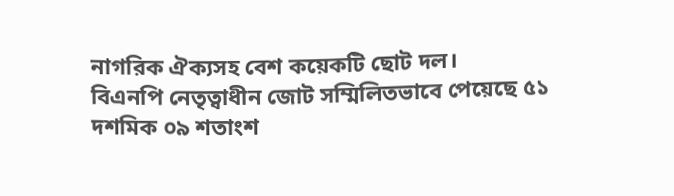নাগরিক ঐক্যসহ বেশ কয়েকটি ছোট দল।
বিএনপি নেতৃত্বাধীন জোট সম্মিলিতভাবে পেয়েছে ৫১ দশমিক ০৯ শতাংশ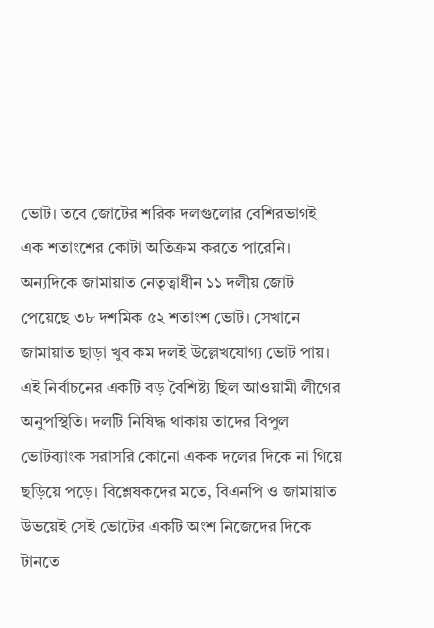ভোট। তবে জোটের শরিক দলগুলোর বেশিরভাগই এক শতাংশের কোটা অতিক্রম করতে পারেনি। অন্যদিকে জামায়াত নেতৃত্বাধীন ১১ দলীয় জোট পেয়েছে ৩৮ দশমিক ৫২ শতাংশ ভোট। সেখানে জামায়াত ছাড়া খুব কম দলই উল্লেখযোগ্য ভোট পায়।
এই নির্বাচনের একটি বড় বৈশিষ্ট্য ছিল আওয়ামী লীগের অনুপস্থিতি। দলটি নিষিদ্ধ থাকায় তাদের বিপুল ভোটব্যাংক সরাসরি কোনো একক দলের দিকে না গিয়ে ছড়িয়ে পড়ে। বিশ্লেষকদের মতে, বিএনপি ও জামায়াত উভয়েই সেই ভোটের একটি অংশ নিজেদের দিকে টানতে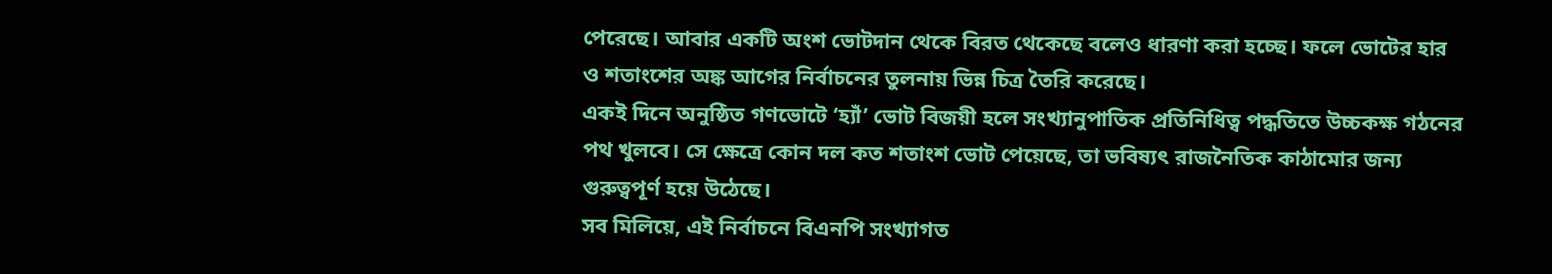পেরেছে। আবার একটি অংশ ভোটদান থেকে বিরত থেকেছে বলেও ধারণা করা হচ্ছে। ফলে ভোটের হার ও শতাংশের অঙ্ক আগের নির্বাচনের তুলনায় ভিন্ন চিত্র তৈরি করেছে।
একই দিনে অনুষ্ঠিত গণভোটে ‘হ্যাঁ’ ভোট বিজয়ী হলে সংখ্যানুপাতিক প্রতিনিধিত্ব পদ্ধতিতে উচ্চকক্ষ গঠনের পথ খুলবে। সে ক্ষেত্রে কোন দল কত শতাংশ ভোট পেয়েছে, তা ভবিষ্যৎ রাজনৈতিক কাঠামোর জন্য গুরুত্বপূর্ণ হয়ে উঠেছে।
সব মিলিয়ে, এই নির্বাচনে বিএনপি সংখ্যাগত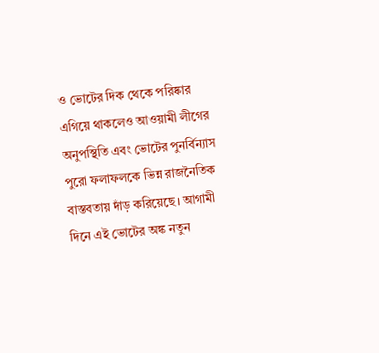ও ভোটের দিক থেকে পরিষ্কার এগিয়ে থাকলেও আওয়ামী লীগের অনুপস্থিতি এবং ভোটের পুনর্বিন্যাস পুরো ফলাফলকে ভিন্ন রাজনৈতিক বাস্তবতায় দাঁড় করিয়েছে। আগামী দিনে এই ভোটের অঙ্ক নতুন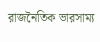রাজনৈতিক ভারসাম্য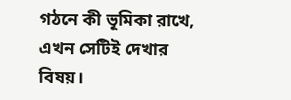গঠনে কী ভূমিকা রাখে, এখন সেটিই দেখার বিষয়।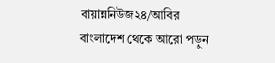বায়ান্ননিউজ২৪/আবির
বাংলাদেশ থেকে আরো পড়ুন